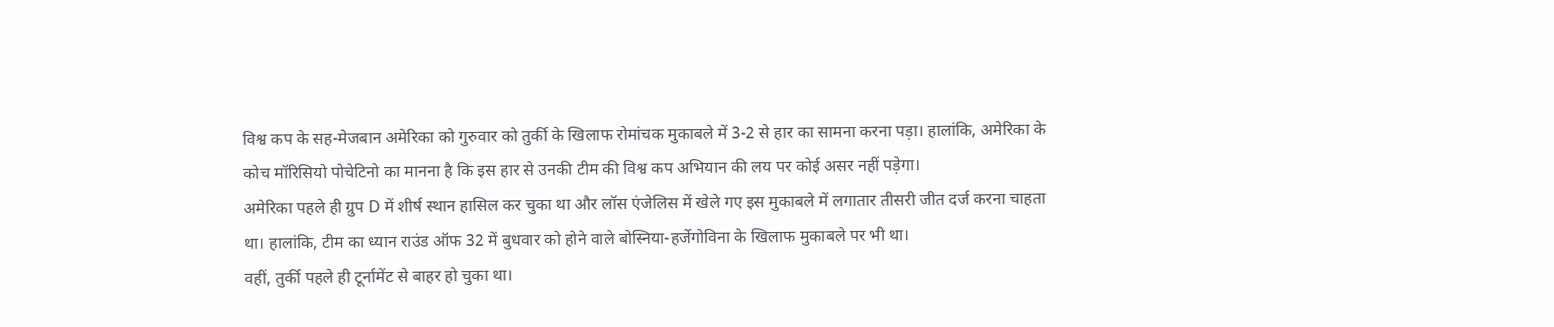विश्व कप के सह-मेजबान अमेरिका को गुरुवार को तुर्की के खिलाफ रोमांचक मुकाबले में 3-2 से हार का सामना करना पड़ा। हालांकि, अमेरिका के कोच मॉरिसियो पोचेटिनो का मानना है कि इस हार से उनकी टीम की विश्व कप अभियान की लय पर कोई असर नहीं पड़ेगा।
अमेरिका पहले ही ग्रुप D में शीर्ष स्थान हासिल कर चुका था और लॉस एंजेलिस में खेले गए इस मुकाबले में लगातार तीसरी जीत दर्ज करना चाहता था। हालांकि, टीम का ध्यान राउंड ऑफ 32 में बुधवार को होने वाले बोस्निया-हर्जेगोविना के खिलाफ मुकाबले पर भी था।
वहीं, तुर्की पहले ही टूर्नामेंट से बाहर हो चुका था।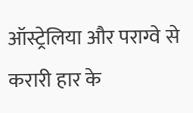ऑस्ट्रेलिया और पराग्वे से करारी हार के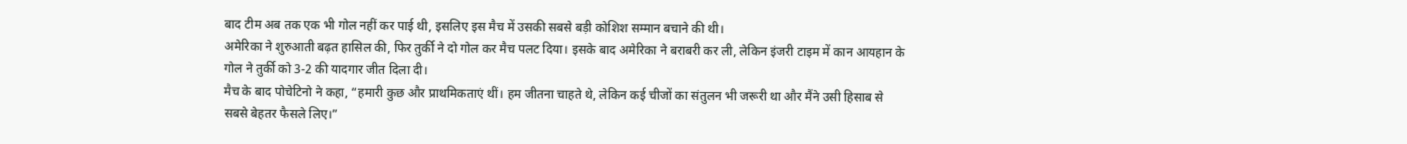बाद टीम अब तक एक भी गोल नहीं कर पाई थी, इसलिए इस मैच में उसकी सबसे बड़ी कोशिश सम्मान बचाने की थी।
अमेरिका ने शुरुआती बढ़त हासिल की, फिर तुर्की ने दो गोल कर मैच पलट दिया। इसके बाद अमेरिका ने बराबरी कर ली, लेकिन इंजरी टाइम में कान आयहान के गोल ने तुर्की को 3-2 की यादगार जीत दिला दी।
मैच के बाद पोचेटिनो ने कहा, “हमारी कुछ और प्राथमिकताएं थीं। हम जीतना चाहते थे, लेकिन कई चीजों का संतुलन भी जरूरी था और मैंने उसी हिसाब से सबसे बेहतर फैसले लिए।”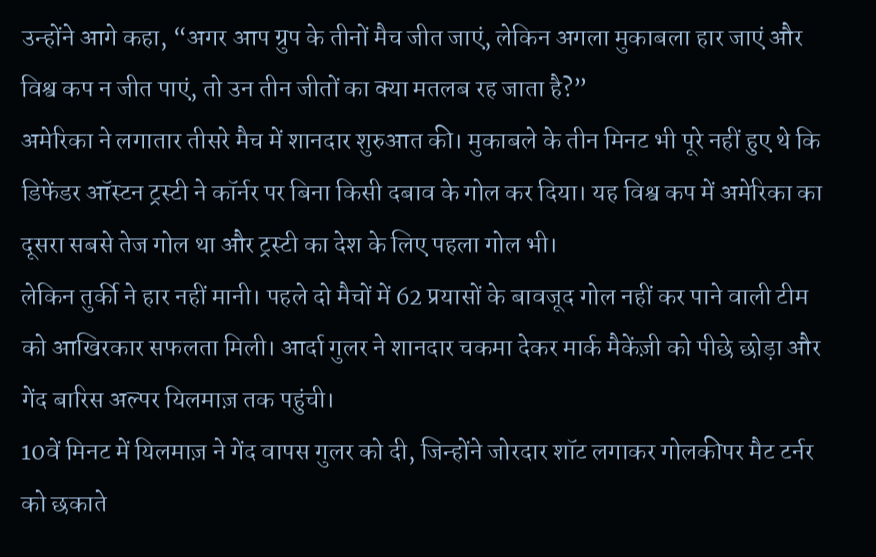उन्होंने आगे कहा, “अगर आप ग्रुप के तीनों मैच जीत जाएं, लेकिन अगला मुकाबला हार जाएं और विश्व कप न जीत पाएं, तो उन तीन जीतों का क्या मतलब रह जाता है?”
अमेरिका ने लगातार तीसरे मैच में शानदार शुरुआत की। मुकाबले के तीन मिनट भी पूरे नहीं हुए थे कि डिफेंडर ऑस्टन ट्रस्टी ने कॉर्नर पर बिना किसी दबाव के गोल कर दिया। यह विश्व कप में अमेरिका का दूसरा सबसे तेज गोल था और ट्रस्टी का देश के लिए पहला गोल भी।
लेकिन तुर्की ने हार नहीं मानी। पहले दो मैचों में 62 प्रयासों के बावजूद गोल नहीं कर पाने वाली टीम को आखिरकार सफलता मिली। आर्दा गुलर ने शानदार चकमा देकर मार्क मैकेंज़ी को पीछे छोड़ा और गेंद बारिस अल्पर यिलमाज़ तक पहुंची।
10वें मिनट में यिलमाज़ ने गेंद वापस गुलर को दी, जिन्होंने जोरदार शॉट लगाकर गोलकीपर मैट टर्नर को छकाते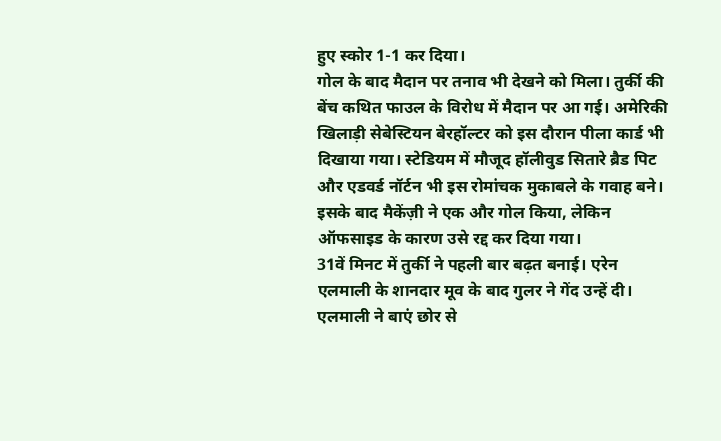हुए स्कोर 1-1 कर दिया।
गोल के बाद मैदान पर तनाव भी देखने को मिला। तुर्की की बेंच कथित फाउल के विरोध में मैदान पर आ गई। अमेरिकी खिलाड़ी सेबेस्टियन बेरहॉल्टर को इस दौरान पीला कार्ड भी दिखाया गया। स्टेडियम में मौजूद हॉलीवुड सितारे ब्रैड पिट और एडवर्ड नॉर्टन भी इस रोमांचक मुकाबले के गवाह बने।
इसके बाद मैकेंज़ी ने एक और गोल किया, लेकिन ऑफसाइड के कारण उसे रद्द कर दिया गया।
31वें मिनट में तुर्की ने पहली बार बढ़त बनाई। एरेन एलमाली के शानदार मूव के बाद गुलर ने गेंद उन्हें दी। एलमाली ने बाएं छोर से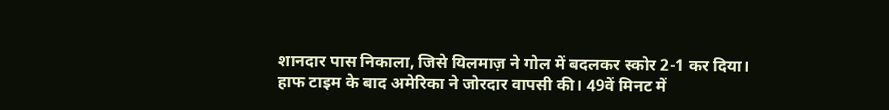शानदार पास निकाला, जिसे यिलमाज़ ने गोल में बदलकर स्कोर 2-1 कर दिया।
हाफ टाइम के बाद अमेरिका ने जोरदार वापसी की। 49वें मिनट में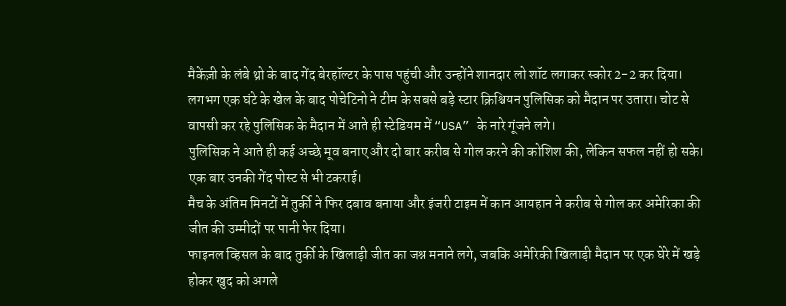मैकेंज़ी के लंबे थ्रो के बाद गेंद बेरहॉल्टर के पास पहुंची और उन्होंने शानदार लो शॉट लगाकर स्कोर 2-2 कर दिया।
लगभग एक घंटे के खेल के बाद पोचेटिनो ने टीम के सबसे बड़े स्टार क्रिश्चियन पुलिसिक को मैदान पर उतारा। चोट से वापसी कर रहे पुलिसिक के मैदान में आते ही स्टेडियम में “USA” के नारे गूंजने लगे।
पुलिसिक ने आते ही कई अच्छे मूव बनाए और दो बार करीब से गोल करने की कोशिश की, लेकिन सफल नहीं हो सके। एक बार उनकी गेंद पोस्ट से भी टकराई।
मैच के अंतिम मिनटों में तुर्की ने फिर दबाव बनाया और इंजरी टाइम में कान आयहान ने करीब से गोल कर अमेरिका की जीत की उम्मीदों पर पानी फेर दिया।
फाइनल व्हिसल के बाद तुर्की के खिलाड़ी जीत का जश्न मनाने लगे, जबकि अमेरिकी खिलाड़ी मैदान पर एक घेरे में खड़े होकर खुद को अगले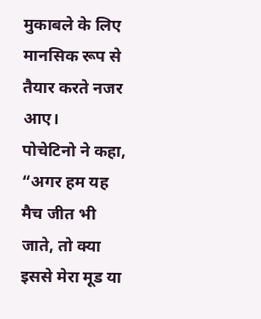मुकाबले के लिए मानसिक रूप से तैयार करते नजर आए।
पोचेटिनो ने कहा, “अगर हम यह मैच जीत भी जाते, तो क्या इससे मेरा मूड या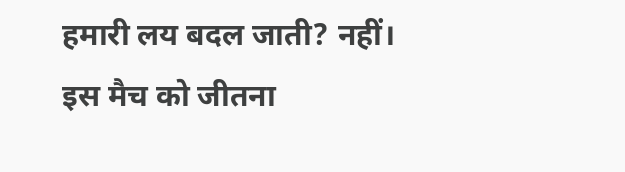हमारी लय बदल जाती? नहीं। इस मैच को जीतना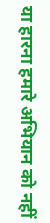या हारना हमारे अभियान को नहीं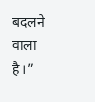बदलने वाला है।”